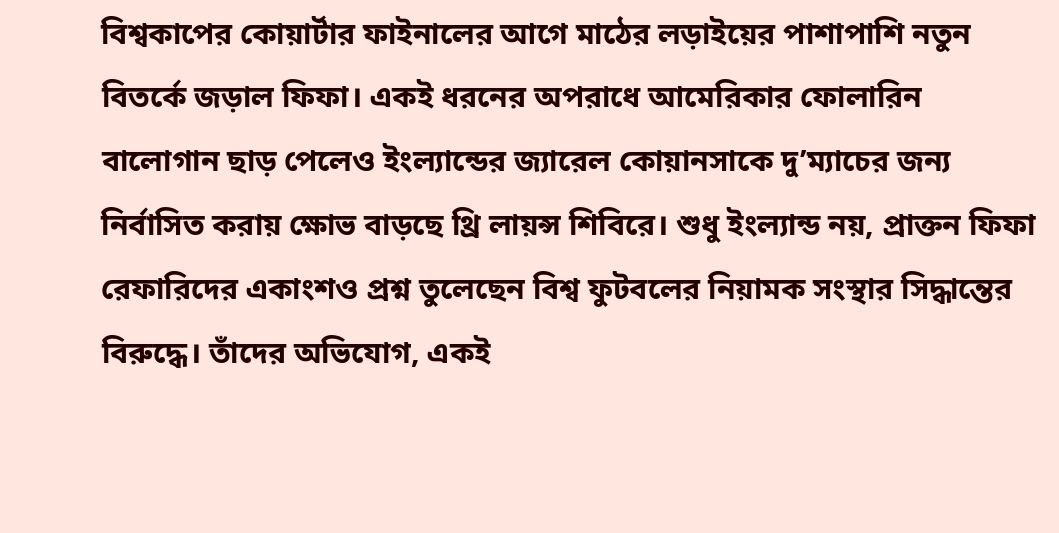বিশ্বকাপের কোয়ার্টার ফাইনালের আগে মাঠের লড়াইয়ের পাশাপাশি নতুন বিতর্কে জড়াল ফিফা। একই ধরনের অপরাধে আমেরিকার ফোলারিন বালোগান ছাড় পেলেও ইংল্যান্ডের জ্যারেল কোয়ানসাকে দু’ম্যাচের জন্য নির্বাসিত করায় ক্ষোভ বাড়ছে থ্রি লায়ন্স শিবিরে। শুধু ইংল্যান্ড নয়, প্রাক্তন ফিফা রেফারিদের একাংশও প্রশ্ন তুলেছেন বিশ্ব ফুটবলের নিয়ামক সংস্থার সিদ্ধান্তের বিরুদ্ধে। তাঁদের অভিযোগ, একই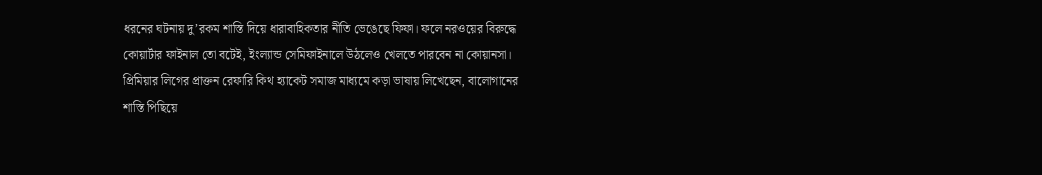ধরনের ঘটনায় দু’রকম শাস্তি দিয়ে ধারাবাহিকতার নীতি ভেঙেছে ফিফা। ফলে নরওয়ের বিরুদ্ধে কোয়ার্টার ফাইনাল তো বটেই, ইংল্যান্ড সেমিফাইনালে উঠলেও খেলতে পারবেন না কোয়ানসা।
প্রিমিয়ার লিগের প্রাক্তন রেফারি কিথ হ্যাকেট সমাজ মাধ্যমে কড়া ভাষায় লিখেছেন, বালোগানের শাস্তি পিছিয়ে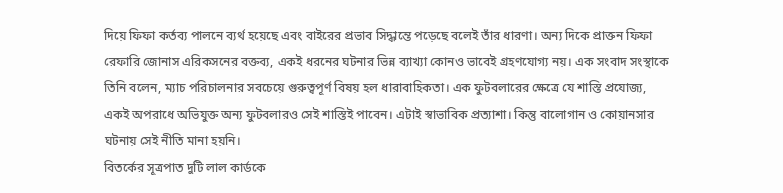দিয়ে ফিফা কর্তব্য পালনে ব্যর্থ হয়েছে এবং বাইরের প্রভাব সিদ্ধান্তে পড়েছে বলেই তাঁর ধারণা। অন্য দিকে প্রাক্তন ফিফা রেফারি জোনাস এরিকসনের বক্তব্য, একই ধরনের ঘটনার ভিন্ন ব্যাখ্যা কোনও ভাবেই গ্রহণযোগ্য নয়। এক সংবাদ সংস্থাকে তিনি বলেন, ম্যাচ পরিচালনার সবচেয়ে গুরুত্বপূর্ণ বিষয় হল ধারাবাহিকতা। এক ফুটবলারের ক্ষেত্রে যে শাস্তি প্রযোজ্য, একই অপরাধে অভিযুক্ত অন্য ফুটবলারও সেই শাস্তিই পাবেন। এটাই স্বাভাবিক প্রত্যাশা। কিন্তু বালোগান ও কোয়ানসার ঘটনায় সেই নীতি মানা হয়নি।
বিতর্কের সূত্রপাত দুটি লাল কার্ডকে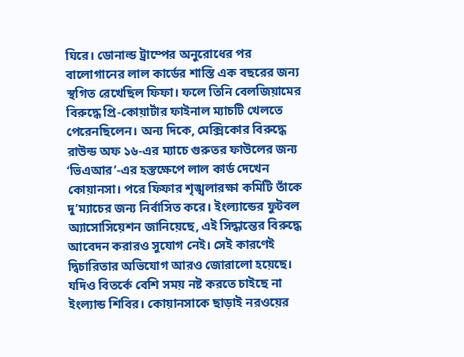ঘিরে। ডোনাল্ড ট্রাম্পের অনুরোধের পর বালোগানের লাল কার্ডের শাস্তি এক বছরের জন্য স্থগিত রেখেছিল ফিফা। ফলে তিনি বেলজিয়ামের বিরুদ্ধে প্রি-কোয়ার্টার ফাইনাল ম্যাচটি খেলতে পেরেনছিলেন। অন্য দিকে, মেক্সিকোর বিরুদ্ধে রাউন্ড অফ ১৬-এর ম্যাচে গুরুতর ফাউলের জন্য ‘ভিএআর’-এর হস্তক্ষেপে লাল কার্ড দেখেন কোয়ানসা। পরে ফিফার শৃঙ্খলারক্ষা কমিটি তাঁকে দু’ম্যাচের জন্য নির্বাসিত করে। ইংল্যান্ডের ফুটবল অ্যাসোসিয়েশন জানিয়েছে, এই সিদ্ধান্তের বিরুদ্ধে আবেদন করারও সুযোগ নেই। সেই কারণেই দ্বিচারিতার অভিযোগ আরও জোরালো হয়েছে।
যদিও বিতর্কে বেশি সময় নষ্ট করতে চাইছে না ইংল্যান্ড শিবির। কোয়ানসাকে ছাড়াই নরওয়ের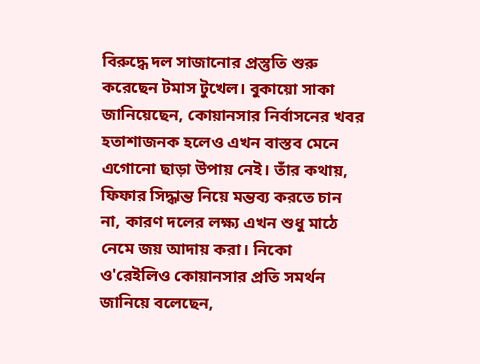বিরুদ্ধে দল সাজানোর প্রস্তুতি শুরু করেছেন টমাস টুখেল। বুকায়ো সাকা জানিয়েছেন, কোয়ানসার নির্বাসনের খবর হতাশাজনক হলেও এখন বাস্তব মেনে এগোনো ছাড়া উপায় নেই। তাঁর কথায়, ফিফার সিদ্ধান্ত নিয়ে মন্তব্য করতে চান না, কারণ দলের লক্ষ্য এখন শুধু মাঠে নেমে জয় আদায় করা। নিকো ও'রেইলিও কোয়ানসার প্রতি সমর্থন জানিয়ে বলেছেন,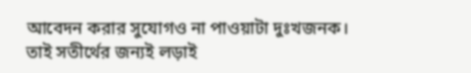আবেদন করার সুযোগও না পাওয়াটা দুঃখজনক। তাই সতীর্থের জন্যই লড়াই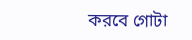করবে গোটা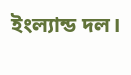ইংল্যান্ড দল।